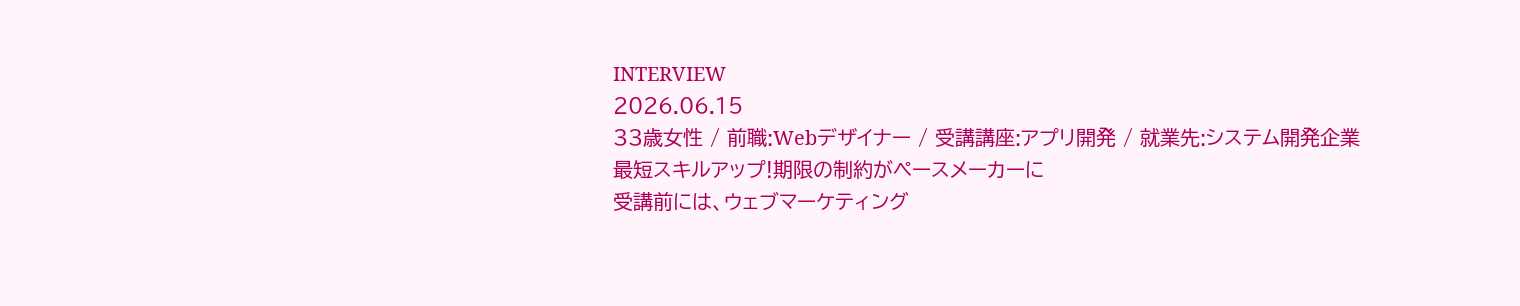INTERVIEW
2026.06.15
33歳女性 / 前職:Webデザイナー / 受講講座:アプリ開発 / 就業先:システム開発企業
最短スキルアップ!期限の制約がペースメーカーに
受講前には、ウェブマーケティング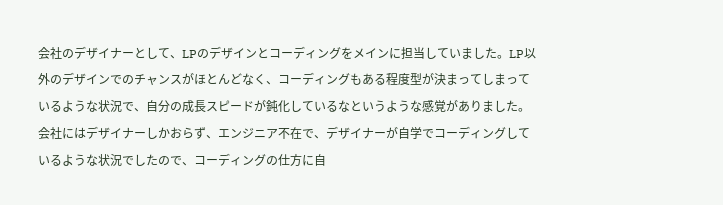会社のデザイナーとして、LPのデザインとコーディングをメインに担当していました。LP以外のデザインでのチャンスがほとんどなく、コーディングもある程度型が決まってしまっているような状況で、自分の成長スピードが鈍化しているなというような感覚がありました。
会社にはデザイナーしかおらず、エンジニア不在で、デザイナーが自学でコーディングしているような状況でしたので、コーディングの仕方に自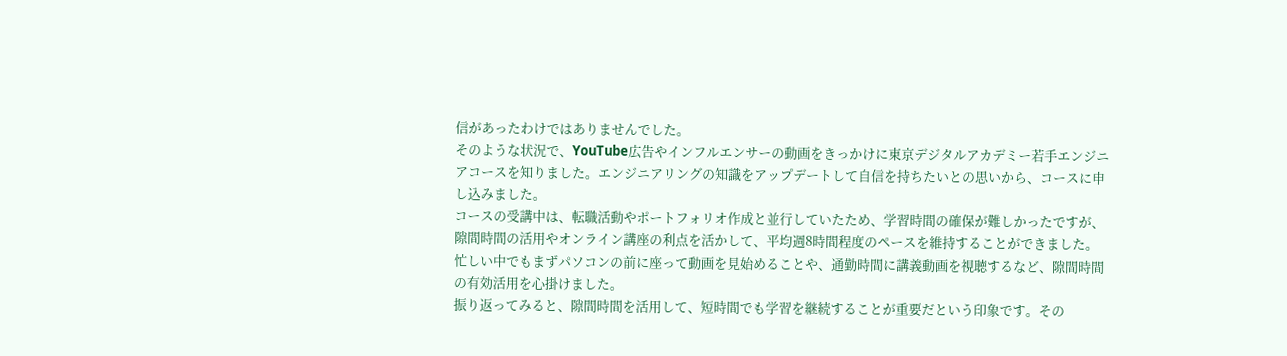信があったわけではありませんでした。
そのような状況で、YouTube広告やインフルエンサーの動画をきっかけに東京デジタルアカデミー若手エンジニアコースを知りました。エンジニアリングの知識をアップデートして自信を持ちたいとの思いから、コースに申し込みました。
コースの受講中は、転職活動やポートフォリオ作成と並行していたため、学習時間の確保が難しかったですが、隙間時間の活用やオンライン講座の利点を活かして、平均週8時間程度のペースを維持することができました。忙しい中でもまずパソコンの前に座って動画を見始めることや、通勤時間に講義動画を視聴するなど、隙間時間の有効活用を心掛けました。
振り返ってみると、隙間時間を活用して、短時間でも学習を継続することが重要だという印象です。その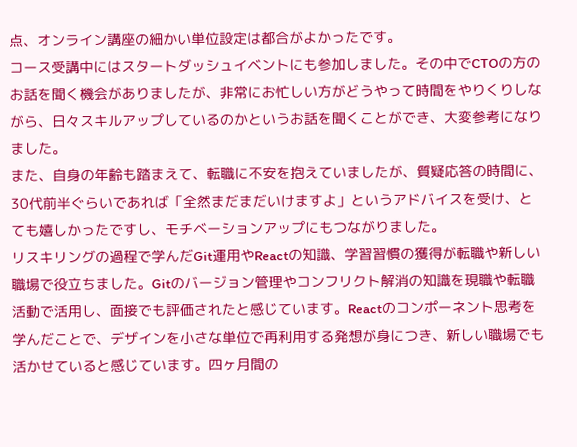点、オンライン講座の細かい単位設定は都合がよかったです。
コース受講中にはスタートダッシュイベントにも参加しました。その中でCTOの方のお話を聞く機会がありましたが、非常にお忙しい方がどうやって時間をやりくりしながら、日々スキルアップしているのかというお話を聞くことができ、大変参考になりました。
また、自身の年齢も踏まえて、転職に不安を抱えていましたが、質疑応答の時間に、30代前半ぐらいであれば「全然まだまだいけますよ」というアドバイスを受け、とても嬉しかったですし、モチベーションアップにもつながりました。
リスキリングの過程で学んだGit運用やReactの知識、学習習慣の獲得が転職や新しい職場で役立ちました。Gitのバージョン管理やコンフリクト解消の知識を現職や転職活動で活用し、面接でも評価されたと感じています。Reactのコンポーネント思考を学んだことで、デザインを小さな単位で再利用する発想が身につき、新しい職場でも活かせていると感じています。四ヶ月間の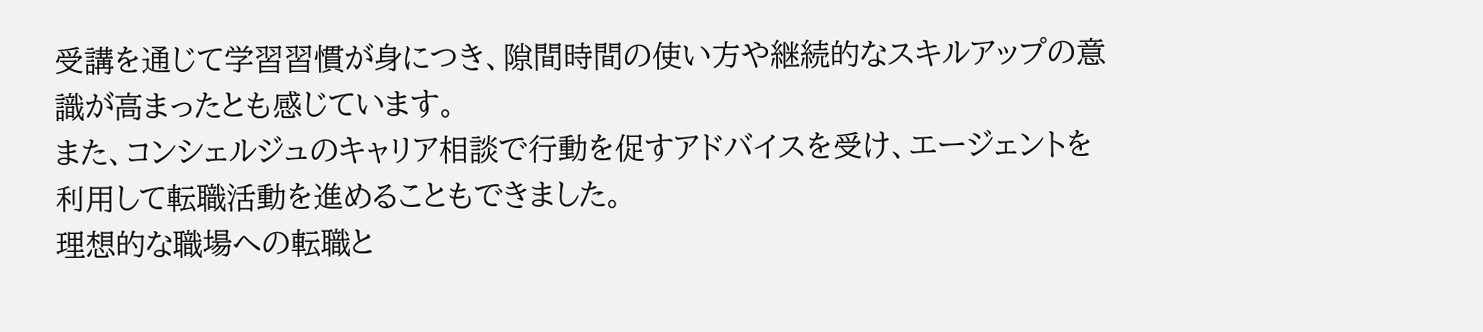受講を通じて学習習慣が身につき、隙間時間の使い方や継続的なスキルアップの意識が高まったとも感じています。
また、コンシェルジュのキャリア相談で行動を促すアドバイスを受け、エージェントを利用して転職活動を進めることもできました。
理想的な職場への転職と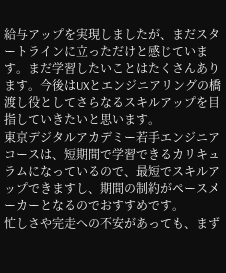給与アップを実現しましたが、まだスタートラインに立っただけと感じています。まだ学習したいことはたくさんあります。今後はUXとエンジニアリングの橋渡し役としてさらなるスキルアップを目指していきたいと思います。
東京デジタルアカデミー若手エンジニアコースは、短期間で学習できるカリキュラムになっているので、最短でスキルアップできますし、期間の制約がペースメーカーとなるのでおすすめです。
忙しさや完走への不安があっても、まず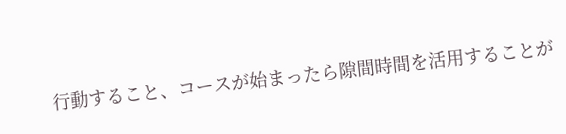行動すること、コースが始まったら隙間時間を活用することが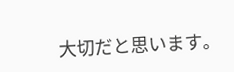大切だと思います。